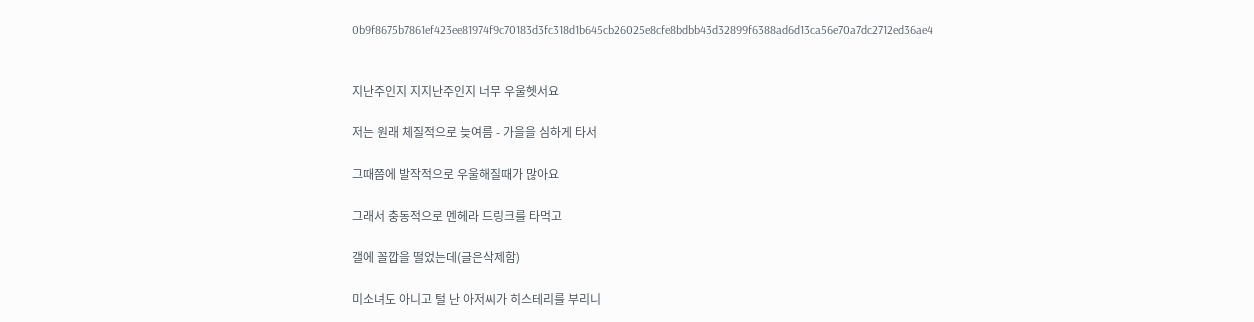0b9f8675b7861ef423ee81974f9c70183d3fc318d1b645cb26025e8cfe8bdbb43d32899f6388ad6d13ca56e70a7dc2712ed36ae4


지난주인지 지지난주인지 너무 우울헷서요

저는 원래 체질적으로 늦여름 - 가을을 심하게 타서

그때쯤에 발작적으로 우울해질때가 많아요

그래서 충동적으로 멘헤라 드링크를 타먹고

갤에 꼴깝을 떨었는데(글은삭제함)

미소녀도 아니고 털 난 아저씨가 히스테리를 부리니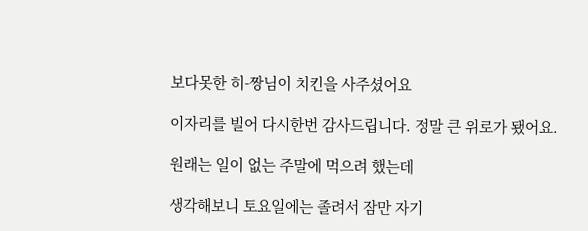보다못한 히-짱님이 치킨을 사주셨어요

이자리를 빌어 다시한번 감사드립니다. 정말 큰 위로가 됐어요.

원래는 일이 없는 주말에 먹으려 했는데

생각해보니 토요일에는 졸려서 잠만 자기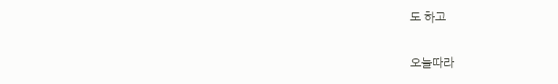도 하고

오늘따라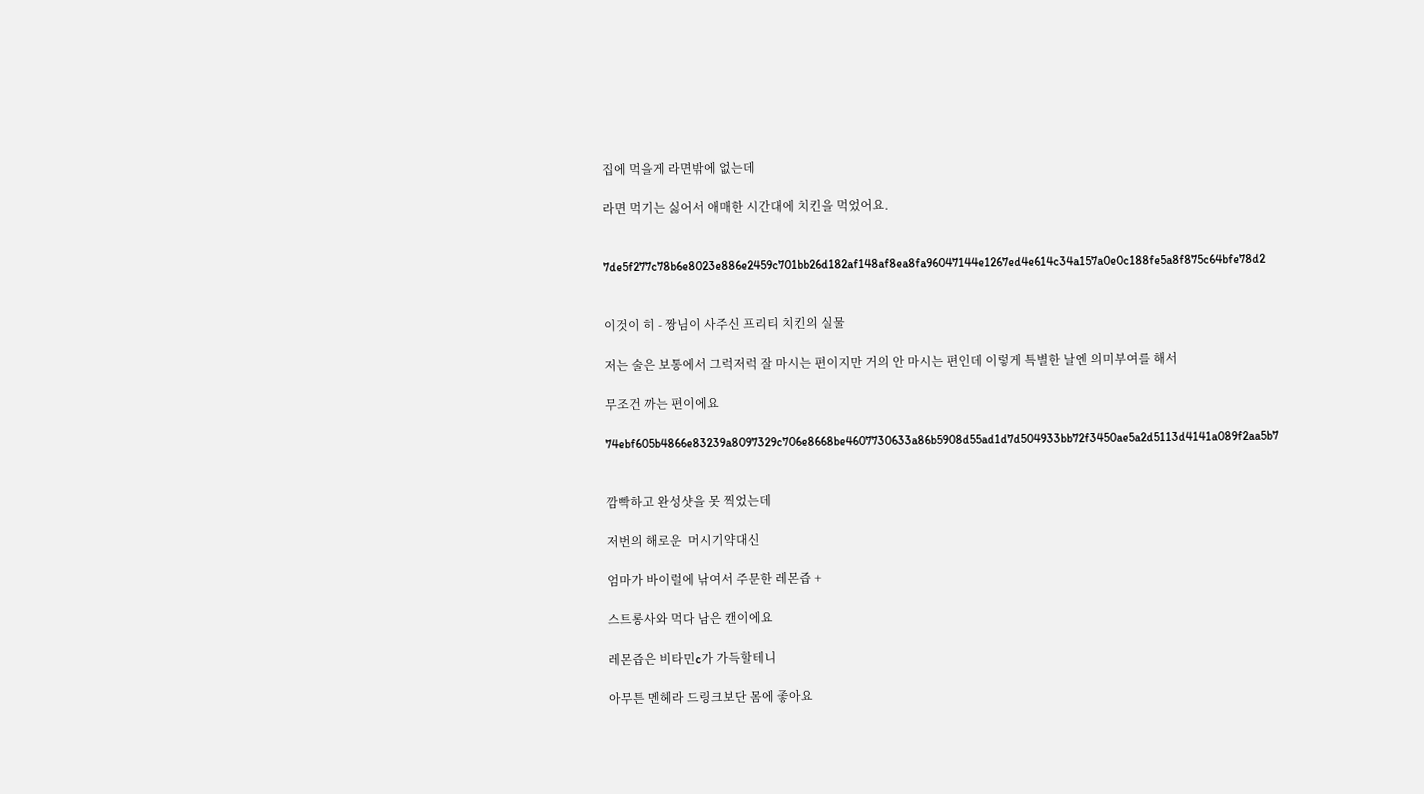집에 먹을게 라면밖에 없는데

라면 먹기는 싫어서 애매한 시간대에 치킨을 먹었어요.


7de5f277c78b6e8023e886e2459c701bb26d182af148af8ea8fa96047144e1267ed4e614c34a157a0e0c188fe5a8f875c64bfe78d2


이것이 히 - 짱님이 사주신 프리티 치킨의 실물

저는 술은 보통에서 그럭저럭 잘 마시는 편이지만 거의 안 마시는 편인데 이렇게 특별한 날엔 의미부여를 해서

무조건 까는 편이에요

74ebf605b4866e83239a8097329c706e8668be4607730633a86b5908d55ad1d7d504933bb72f3450ae5a2d5113d4141a089f2aa5b7


깜빡하고 완성샷을 못 찍었는데

저번의 해로운  머시기약대신

엄마가 바이럴에 낚여서 주문한 레몬즙 +

스트롱사와 먹다 남은 캔이에요

레몬즙은 비타민c가 가득할테니

아무튼 멘헤라 드링크보단 몸에 좋아요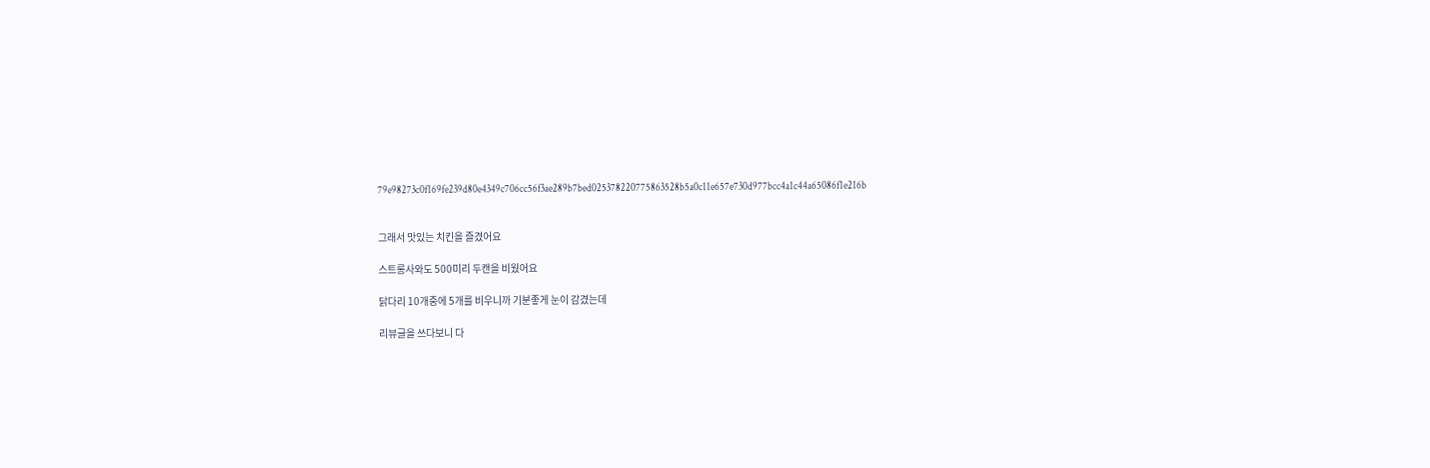79e98273c0f169fe239d80e4349c706cc56f3ae289b7bed025378220775863528b5a0c11e657e730d977bcc4a1c44a65086f1e216b


그래서 맛있는 치킨을 즐겼어요

스트롱사와도 500미리 두캔을 비웠어요

닭다리 10개중에 5개를 비우니까 기분좋게 눈이 감겼는데

리뷰글을 쓰다보니 다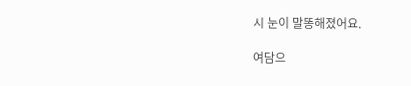시 눈이 말똥해졌어요.

여담으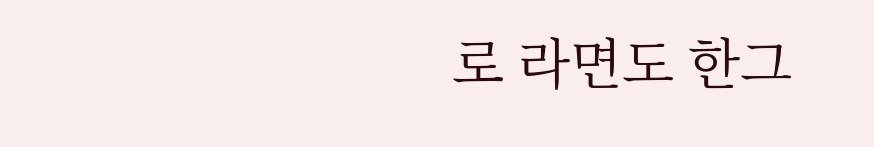로 라면도 한그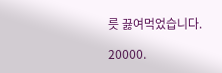릇 끓여먹었습니다.

20000.